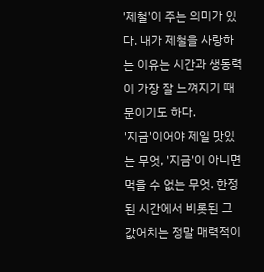'제철'이 주는 의미가 있다. 내가 제철을 사랑하는 이유는 시간과 생동력이 가장 잘 느껴지기 때문이기도 하다.
'지금'이어야 제일 맛있는 무엇, '지금'이 아니면 먹을 수 없는 무엇. 한정된 시간에서 비롯된 그 값어치는 정말 매력적이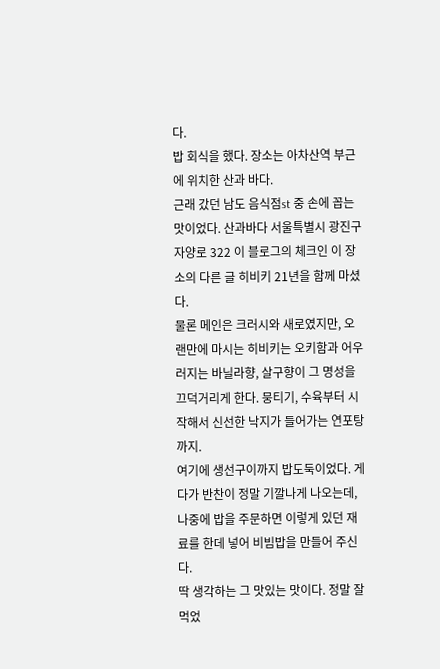다.
밥 회식을 했다. 장소는 아차산역 부근에 위치한 산과 바다.
근래 갔던 남도 음식점st 중 손에 꼽는 맛이었다. 산과바다 서울특별시 광진구 자양로 322 이 블로그의 체크인 이 장소의 다른 글 히비키 21년을 함께 마셨다.
물론 메인은 크러시와 새로였지만, 오랜만에 마시는 히비키는 오키함과 어우러지는 바닐라향, 살구향이 그 명성을 끄덕거리게 한다. 뭉티기, 수육부터 시작해서 신선한 낙지가 들어가는 연포탕까지.
여기에 생선구이까지 밥도둑이었다. 게다가 반찬이 정말 기깔나게 나오는데, 나중에 밥을 주문하면 이렇게 있던 재료를 한데 넣어 비빔밥을 만들어 주신다.
딱 생각하는 그 맛있는 맛이다. 정말 잘 먹었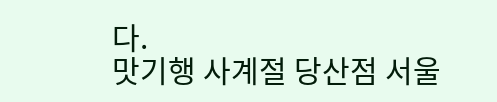다.
맛기행 사계절 당산점 서울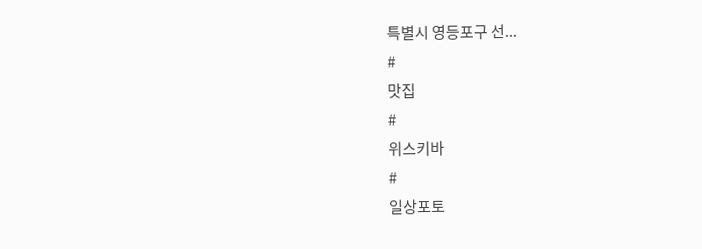특별시 영등포구 선...
#
맛집
#
위스키바
#
일상포토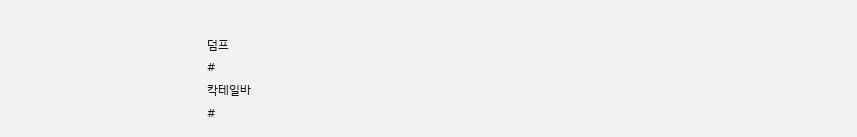덤프
#
칵테일바
#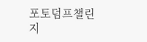포토덤프챌린지